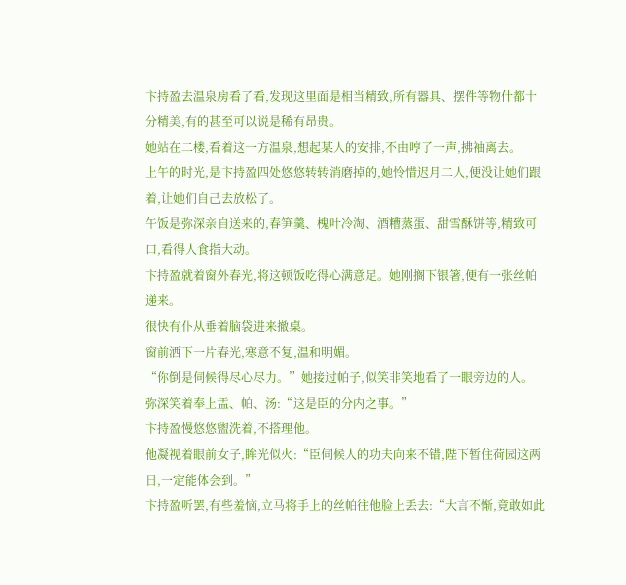卞持盈去温泉房看了看,发现这里面是相当精致,所有器具、摆件等物什都十分精美,有的甚至可以说是稀有昂贵。
她站在二楼,看着这一方温泉,想起某人的安排,不由哼了一声,拂袖离去。
上午的时光,是卞持盈四处悠悠转转消磨掉的,她怜惜迟月二人,便没让她们跟着,让她们自己去放松了。
午饭是弥深亲自送来的,春笋羹、槐叶冷淘、酒糟蒸蛋、甜雪酥饼等,精致可口,看得人食指大动。
卞持盈就着窗外春光,将这顿饭吃得心满意足。她刚搁下银箸,便有一张丝帕递来。
很快有仆从垂着脑袋进来撤桌。
窗前洒下一片春光,寒意不复,温和明媚。
“你倒是伺候得尽心尽力。”她接过帕子,似笑非笑地看了一眼旁边的人。
弥深笑着奉上盂、帕、汤:“这是臣的分内之事。”
卞持盈慢悠悠盥洗着,不搭理他。
他凝视着眼前女子,眸光似火:“臣伺候人的功夫向来不错,陛下暂住荷园这两日,一定能体会到。”
卞持盈听罢,有些羞恼,立马将手上的丝帕往他脸上丢去:“大言不惭,竟敢如此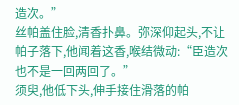造次。”
丝帕盖住脸,清香扑鼻。弥深仰起头,不让帕子落下,他闻着这香,喉结微动:“臣造次也不是一回两回了。”
须臾,他低下头,伸手接住滑落的帕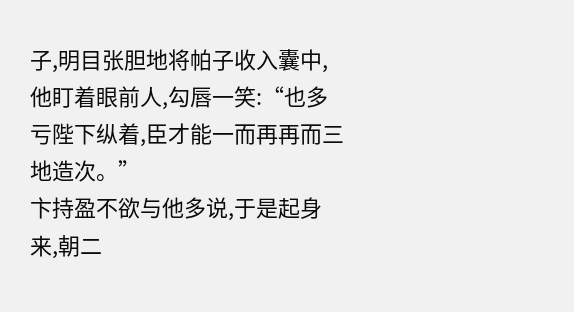子,明目张胆地将帕子收入囊中,他盯着眼前人,勾唇一笑:“也多亏陛下纵着,臣才能一而再再而三地造次。”
卞持盈不欲与他多说,于是起身来,朝二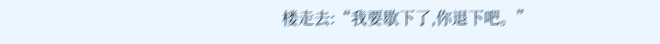楼走去:“我要歇下了,你退下吧。”